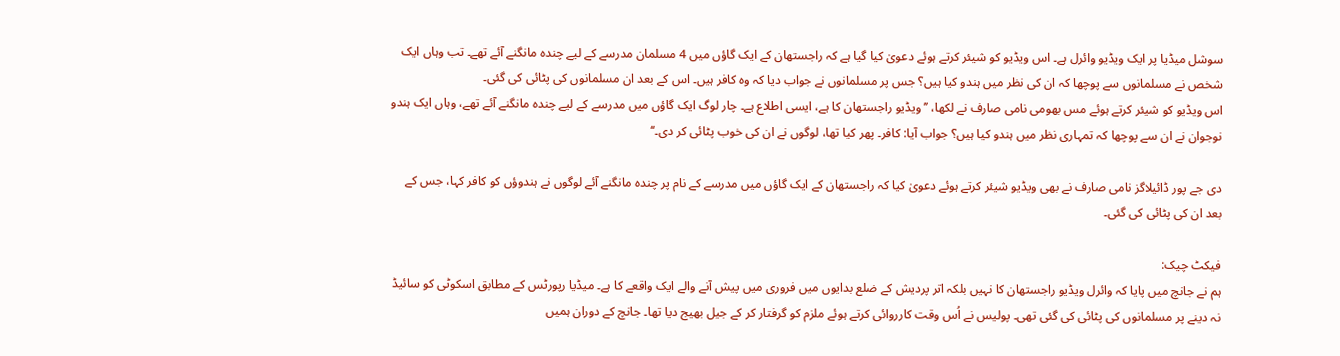سوشل میڈیا پر ایک ویڈیو وائرل ہے۔ اس ویڈیو کو شیئر کرتے ہوئے دعویٰ کیا گیا ہے کہ راجستھان کے ایک گاؤں میں 4 مسلمان مدرسے کے لیے چندہ مانگنے آئے تھے۔ تب وہاں ایک شخص نے مسلمانوں سے پوچھا کہ ان کی نظر میں ہندو کیا ہیں؟ جس پر مسلمانوں نے جواب دیا کہ وہ کافر ہیں۔ اس کے بعد ان مسلمانوں کی پٹائی کی گئی۔
اس ویڈیو کو شیئر کرتے ہوئے مس بھومی نامی صارف نے لکھا، ’’ویڈیو راجستھان کا ہے، ایسی اطلاع ہے۔ چار لوگ ایک گاؤں میں مدرسے کے لیے چندہ مانگنے آئے تھے، وہاں ایک ہندو نوجوان نے ان سے پوچھا کہ تمہاری نظر میں ہندو کیا ہیں؟ جواب آیا: کافر۔ پھر کیا تھا، لوگوں نے ان کی خوب پٹائی کر دی۔‘‘

دی جے پور ڈائیلاگز نامی صارف نے بھی ویڈیو شیئر کرتے ہوئے دعویٰ کیا کہ راجستھان کے ایک گاؤں میں مدرسے کے نام پر چندہ مانگنے آئے لوگوں نے ہندوؤں کو کافر کہا، جس کے بعد ان کی پٹائی کی گئی۔

فیکٹ چیک:
ہم نے جانچ میں پایا کہ وائرل ویڈیو راجستھان کا نہیں بلکہ اتر پردیش کے ضلع بدایوں میں فروری میں پیش آنے والے ایک واقعے کا ہے۔ میڈیا رپورٹس کے مطابق اسکوٹی کو سائیڈ نہ دینے پر مسلمانوں کی پٹائی کی گئی تھی۔ پولیس نے اُس وقت کارروائی کرتے ہوئے ملزم کو گرفتار کر کے جیل بھیج دیا تھا۔ جانچ کے دوران ہمیں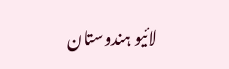لائیو ہندوستان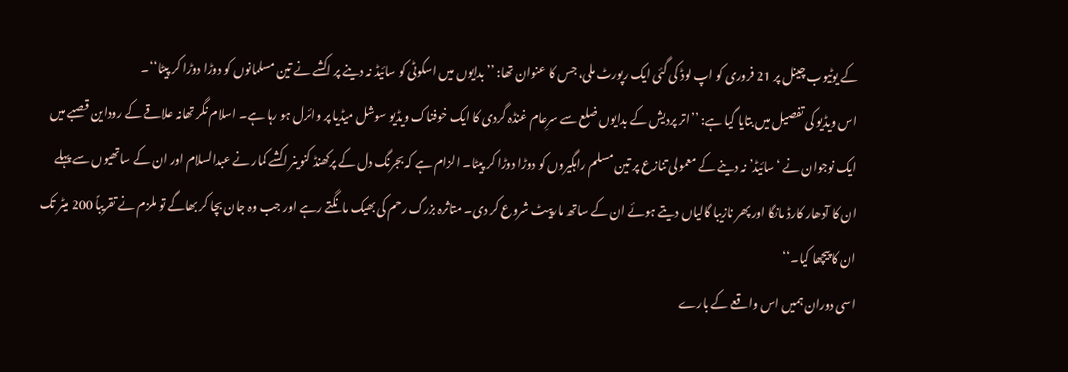کے یوٹیوب چینل پر 21 فروری کو اپ لوڈ کی گئی ایک رپورٹ ملی، جس کا عنوان تھا: ’’بدایوں میں اسکوٹی کو سائیڈ نہ دینے پر اکشے نے تین مسلمانوں کو دوڑا دوڑا کر پیٹا‘‘۔
اس ویڈیو کی تفصیل میں بتایا گیا ہے: ’’اتر پردیش کے بدایوں ضلع سے سرِعام غنڈہ گردی کا ایک خوفناک ویڈیو سوشل میڈیا پر وائرل ہو رہا ہے۔ اسلام نگر تھانہ علاقے کے روداین قصبے میں ایک نوجوان نے ‘سائیڈ’ نہ دینے کے معمولی تنازع پر تین مسلم راہگیروں کو دوڑا دوڑا کر پیٹا۔ الزام ہے کہ بجرنگ دل کے پرکھنڈ کنوینر اکشے کمار نے عبدالسلام اور ان کے ساتھیوں سے پہلے ان کا آدھار کارڈ مانگا اور پھر نازیبا گالیاں دیتے ہوئے ان کے ساتھ مارپیٹ شروع کر دی۔ متاثرہ بزرگ رحم کی بھیک مانگتے رہے اور جب وہ جان بچا کر بھاگے تو ملزم نے تقریباً 200 میٹر تک ان کا پیچھا کیا۔‘‘
اسی دوران ہمیں اس واقعے کے بارے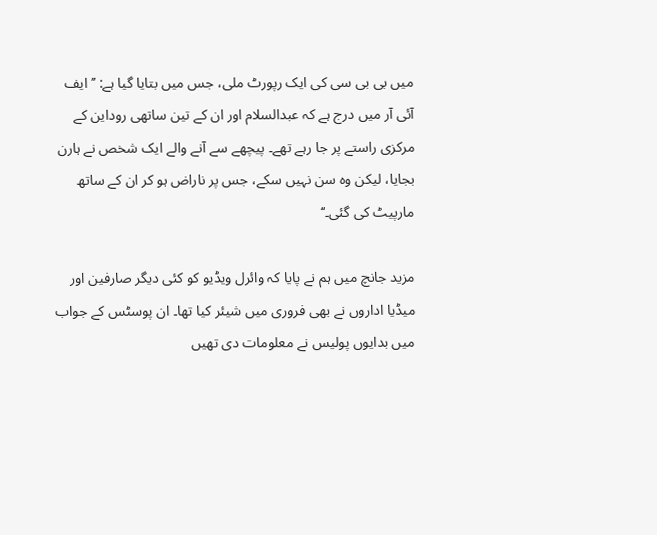میں بی بی سی کی ایک رپورٹ ملی، جس میں بتایا گیا ہے: ’’ایف آئی آر میں درج ہے کہ عبدالسلام اور ان کے تین ساتھی روداین کے مرکزی راستے پر جا رہے تھے۔ پیچھے سے آنے والے ایک شخص نے ہارن بجایا، لیکن وہ سن نہیں سکے، جس پر ناراض ہو کر ان کے ساتھ مارپیٹ کی گئی۔‘‘

مزید جانچ میں ہم نے پایا کہ وائرل ویڈیو کو کئی دیگر صارفین اور میڈیا اداروں نے بھی فروری میں شیئر کیا تھا۔ ان پوسٹس کے جواب میں بدایوں پولیس نے معلومات دی تھیں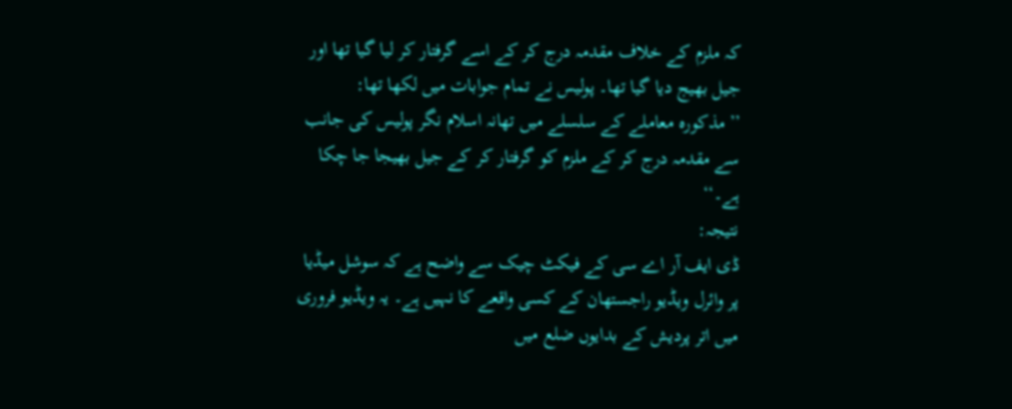کہ ملزم کے خلاف مقدمہ درج کر کے اسے گرفتار کر لیا گیا تھا اور جیل بھیج دیا گیا تھا۔ پولیس نے تمام جوابات میں لکھا تھا: ’’مذکورہ معاملے کے سلسلے میں تھانہ اسلام نگر پولیس کی جانب سے مقدمہ درج کر کے ملزم کو گرفتار کر کے جیل بھیجا جا چکا ہے۔‘‘
نتیجہ:
ڈی ایف آر اے سی کے فیکٹ چیک سے واضح ہے کہ سوشل میڈیا پر وائرل ویڈیو راجستھان کے کسی واقعے کا نہیں ہے۔ یہ ویڈیو فروری میں اتر پردیش کے بدایوں ضلع میں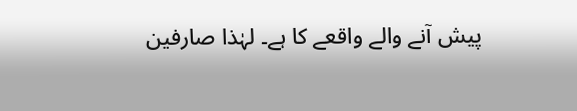پیش آنے والے واقعے کا ہے۔ لہٰذا صارفین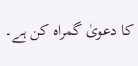کا دعویٰ گمراہ کن ہے۔